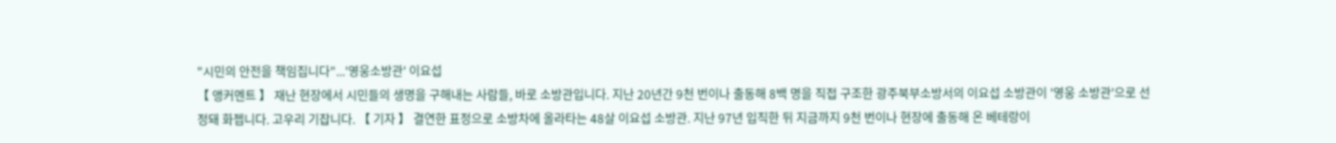"시민의 안전을 책임집니다"...'영웅소방관' 이요섭
【 앵커멘트 】 재난 현장에서 시민들의 생명을 구해내는 사람들, 바로 소방관입니다. 지난 20년간 9천 번이나 출동해 8백 명을 직접 구조한 광주북부소방서의 이요섭 소방관이 '영웅 소방관'으로 선정돼 화젭니다. 고우리 기잡니다. 【 기자 】 결연한 표정으로 소방차에 올라타는 48살 이요섭 소방관. 지난 97년 입직한 뒤 지금까지 9천 번이나 현장에 출동해 온 베테랑이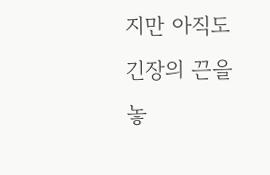지만 아직도 긴장의 끈을놓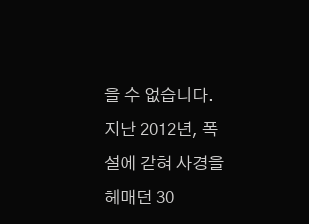을 수 없습니다. 지난 2012년, 폭설에 갇혀 사경을 헤매던 30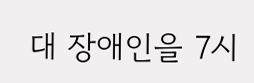대 장애인을 7시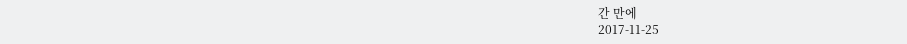간 만에
2017-11-25